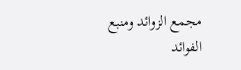مجمع الزوائد ومنبع الفوائد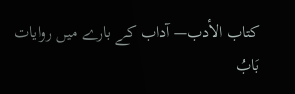كتاب الأدب— آداب کے بارے میں روایات
بَابُ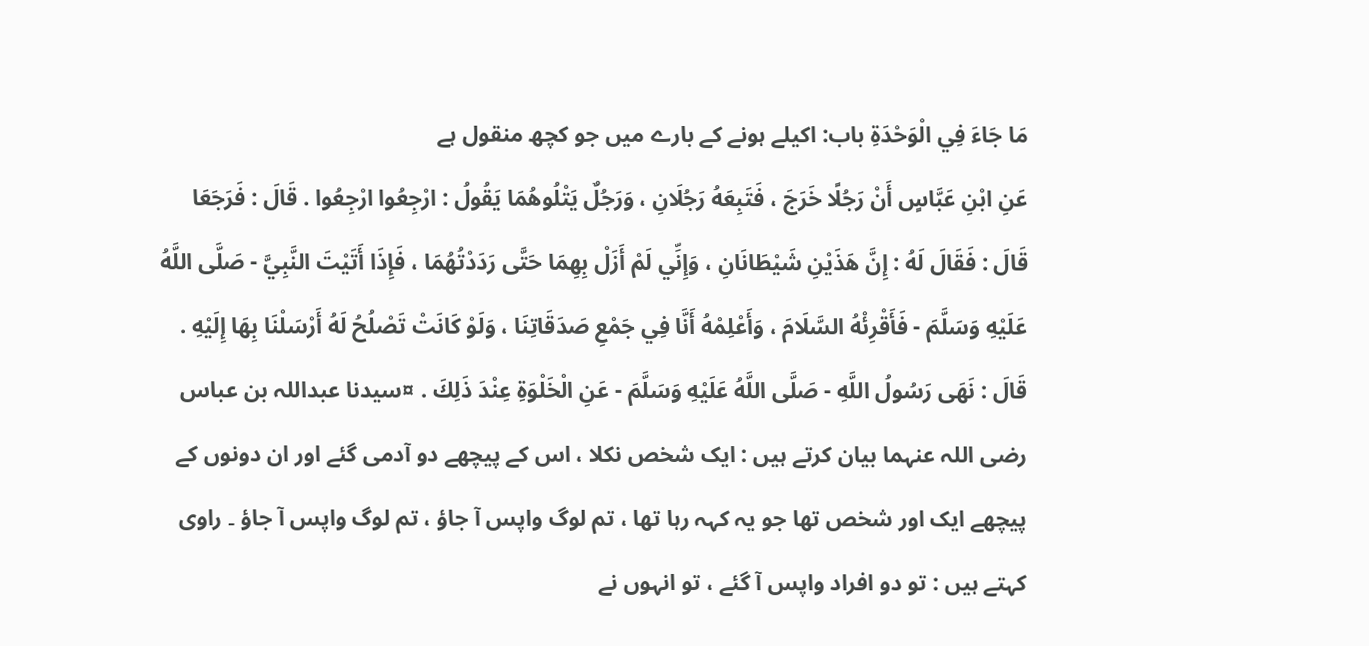مَا جَاءَ فِي الْوَحْدَةِ باب: اکیلے ہونے کے بارے میں جو کچھ منقول ہے
عَنِ ابْنِ عَبَّاسٍ أَنْ رَجُلًا خَرَجَ ، فَتَبِعَهُ رَجُلَانِ ، وَرَجُلٌ يَتْلُوهُمَا يَقُولُ : ارْجِعُوا ارْجِعُوا . قَالَ : فَرَجَعَا قَالَ : فَقَالَ لَهُ : إِنَّ هَذَيْنِ شَيْطَانَانِ ، وَإِنِّي لَمْ أَزَلْ بِهِمَا حَتَّى رَدَدْتُهُمَا ، فَإِذَا أَتَيْتَ النَّبِيَّ - صَلَّى اللَّهُ عَلَيْهِ وَسَلَّمَ - فَأَقْرِئْهُ السَّلَامَ ، وَأَعْلِمْهُ أَنَّا فِي جَمْعِ صَدَقَاتِنَا ، وَلَوْ كَانَتْ تَصْلُحُ لَهُ أَرْسَلْنَا بِهَا إِلَيْهِ . قَالَ : نَهَى رَسُولُ اللَّهِ - صَلَّى اللَّهُ عَلَيْهِ وَسَلَّمَ - عَنِ الْخَلْوَةِ عِنْدَ ذَلِكَ . ¤سیدنا عبداللہ بن عباس رضی اللہ عنہما بیان کرتے ہیں : ایک شخص نکلا ، اس کے پیچھے دو آدمی گئے اور ان دونوں کے پیچھے ایک اور شخص تھا جو یہ کہہ رہا تھا ، تم لوگ واپس آ جاؤ ، تم لوگ واپس آ جاؤ ۔ راوی کہتے ہیں : تو دو افراد واپس آ گئے ، تو انہوں نے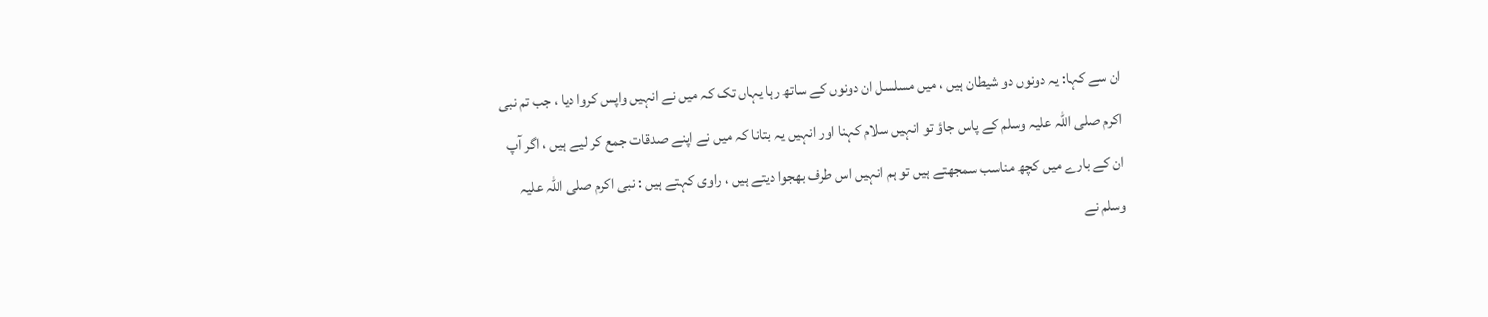ان سے کہا: یہ دونوں دو شیطان ہیں ، میں مسلسل ان دونوں کے ساتھ رہا یہاں تک کہ میں نے انہیں واپس کروا دیا ، جب تم نبی اکرم صلی اللہ علیہ وسلم کے پاس جاؤ تو انہیں سلام کہنا اور انہیں یہ بتانا کہ میں نے اپنے صدقات جمع کر لیے ہیں ، اگر آپ ان کے بارے میں کچھ مناسب سمجھتے ہیں تو ہم انہیں اس طرف بھجوا دیتے ہیں ، راوی کہتے ہیں : نبی اکرم صلی اللہ علیہ وسلم نے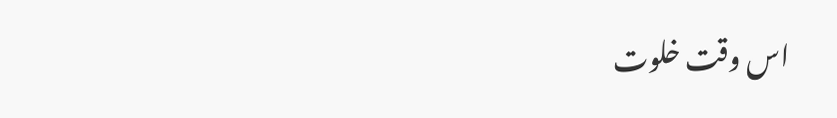اس وقت خلوت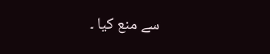سے منع کیا ۔